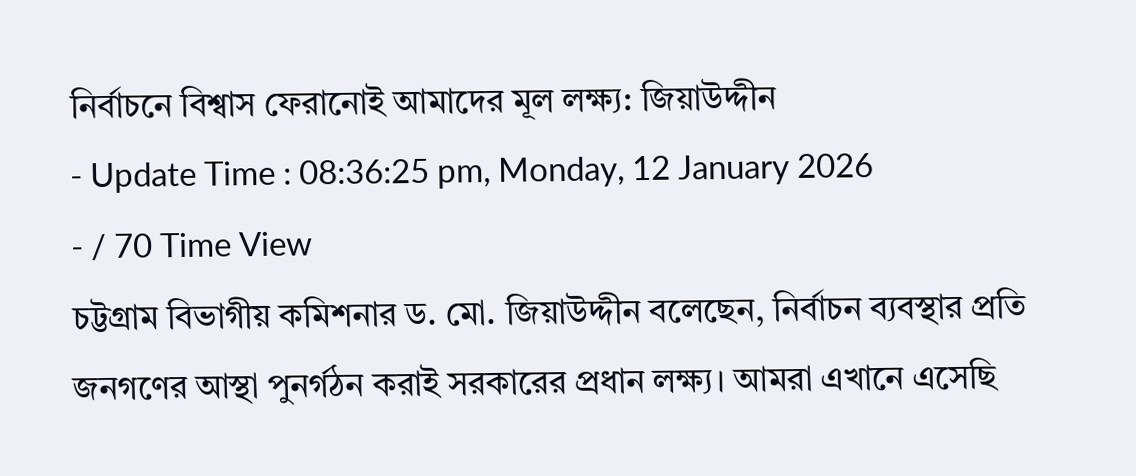নির্বাচনে বিশ্বাস ফেরানোই আমাদের মূল লক্ষ্য: জিয়াউদ্দীন
- Update Time : 08:36:25 pm, Monday, 12 January 2026
- / 70 Time View
চট্টগ্রাম বিভাগীয় কমিশনার ড. মো. জিয়াউদ্দীন বলেছেন, নির্বাচন ব্যবস্থার প্রতি জনগণের আস্থা পুনর্গঠন করাই সরকারের প্রধান লক্ষ্য। আমরা এখানে এসেছি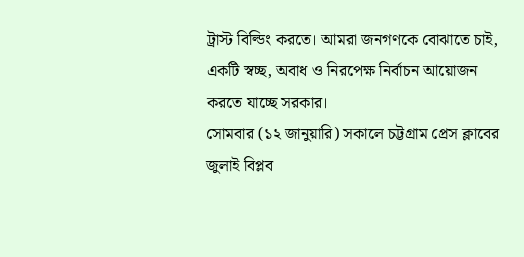ট্রাস্ট বিল্ডিং করতে। আমরা জনগণকে বোঝাতে চাই, একটি স্বচ্ছ, অবাধ ও নিরপেক্ষ নির্বাচন আয়োজন করতে যাচ্ছে সরকার।
সোমবার (১২ জানুয়ারি) সকালে চট্টগ্রাম প্রেস ক্লাবের জুলাই বিপ্লব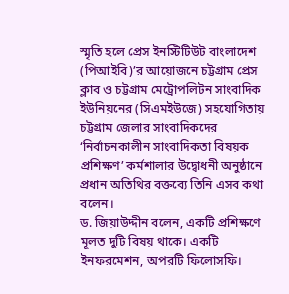স্মৃতি হলে প্রেস ইনস্টিটিউট বাংলাদেশ (পিআইবি)’র আয়োজনে চট্টগ্রাম প্রেস ক্লাব ও চট্টগ্রাম মেট্রোপলিটন সাংবাদিক ইউনিয়নের (সিএমইউজে) সহযোগিতায় চট্টগ্রাম জেলার সাংবাদিকদের ‘নির্বাচনকালীন সাংবাদিকতা বিষয়ক প্রশিক্ষণ’ কর্মশালার উদ্বোধনী অনুষ্ঠানে প্রধান অতিথির বক্তব্যে তিনি এসব কথা বলেন।
ড. জিয়াউদ্দীন বলেন, একটি প্রশিক্ষণে মূলত দুটি বিষয় থাকে। একটি ইনফরমেশন, অপরটি ফিলোসফি।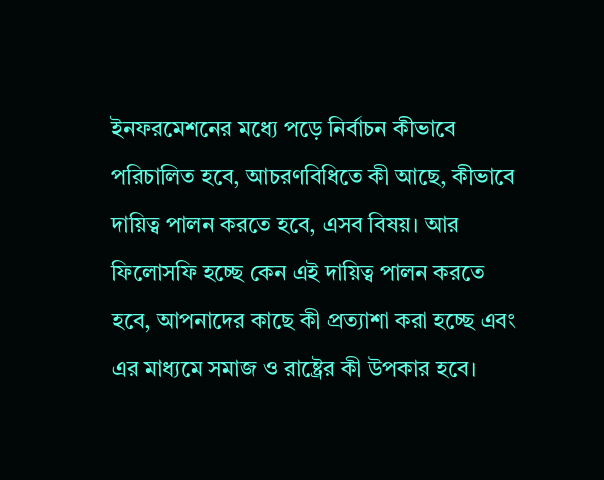ইনফরমেশনের মধ্যে পড়ে নির্বাচন কীভাবে পরিচালিত হবে, আচরণবিধিতে কী আছে, কীভাবে দায়িত্ব পালন করতে হবে, এসব বিষয়। আর ফিলোসফি হচ্ছে কেন এই দায়িত্ব পালন করতে হবে, আপনাদের কাছে কী প্রত্যাশা করা হচ্ছে এবং এর মাধ্যমে সমাজ ও রাষ্ট্রের কী উপকার হবে।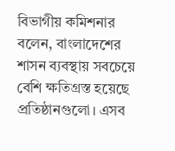বিভাগীয় কমিশনার বলেন, বাংলাদেশের শাসন ব্যবস্থায় সবচেয়ে বেশি ক্ষতিগ্রস্ত হয়েছে প্রতিষ্ঠানগুলো। এসব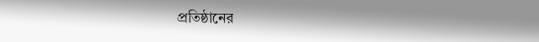প্রতিষ্ঠানের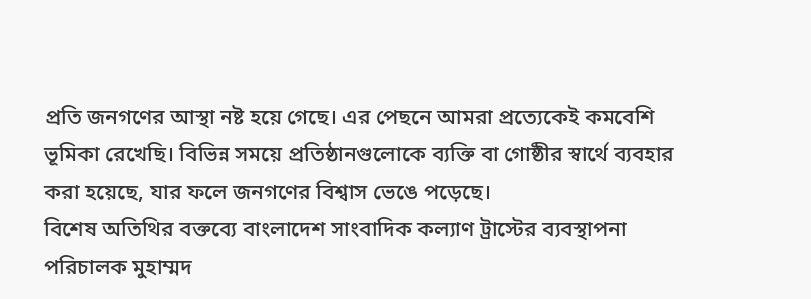প্রতি জনগণের আস্থা নষ্ট হয়ে গেছে। এর পেছনে আমরা প্রত্যেকেই কমবেশি ভূমিকা রেখেছি। বিভিন্ন সময়ে প্রতিষ্ঠানগুলোকে ব্যক্তি বা গোষ্ঠীর স্বার্থে ব্যবহার করা হয়েছে, যার ফলে জনগণের বিশ্বাস ভেঙে পড়েছে।
বিশেষ অতিথির বক্তব্যে বাংলাদেশ সাংবাদিক কল্যাণ ট্রাস্টের ব্যবস্থাপনা পরিচালক মুহাম্মদ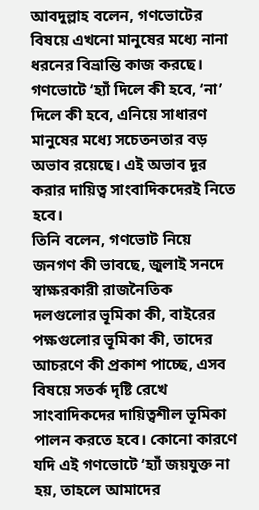আবদুল্লাহ বলেন, গণভোটের বিষয়ে এখনো মানুষের মধ্যে নানা ধরনের বিভ্রান্তি কাজ করছে। গণভোটে ‘হ্যাঁ দিলে কী হবে, ‘না’ দিলে কী হবে, এনিয়ে সাধারণ মানুষের মধ্যে সচেতনতার বড় অভাব রয়েছে। এই অভাব দূর করার দায়িত্ব সাংবাদিকদেরই নিতে হবে।
তিনি বলেন, গণভোট নিয়ে জনগণ কী ভাবছে, জুলাই সনদে স্বাক্ষরকারী রাজনৈতিক দলগুলোর ভূমিকা কী, বাইরের পক্ষগুলোর ভূমিকা কী, তাদের আচরণে কী প্রকাশ পাচ্ছে, এসব বিষয়ে সতর্ক দৃষ্টি রেখে সাংবাদিকদের দায়িত্বশীল ভূমিকা পালন করতে হবে। কোনো কারণে যদি এই গণভোটে ‘হ্যাঁ জয়যুক্ত না হয়, তাহলে আমাদের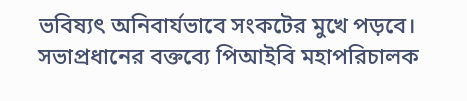ভবিষ্যৎ অনিবার্যভাবে সংকটের মুখে পড়বে।
সভাপ্রধানের বক্তব্যে পিআইবি মহাপরিচালক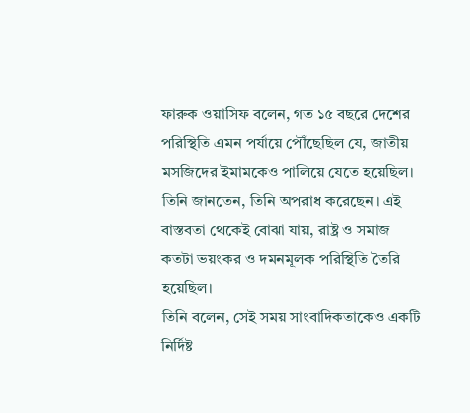ফারুক ওয়াসিফ বলেন, গত ১৫ বছরে দেশের পরিস্থিতি এমন পর্যায়ে পৌঁছেছিল যে, জাতীয় মসজিদের ইমামকেও পালিয়ে যেতে হয়েছিল। তিনি জানতেন, তিনি অপরাধ করেছেন। এই বাস্তবতা থেকেই বোঝা যায়, রাষ্ট্র ও সমাজ কতটা ভয়ংকর ও দমনমূলক পরিস্থিতি তৈরি হয়েছিল।
তিনি বলেন, সেই সময় সাংবাদিকতাকেও একটি নির্দিষ্ট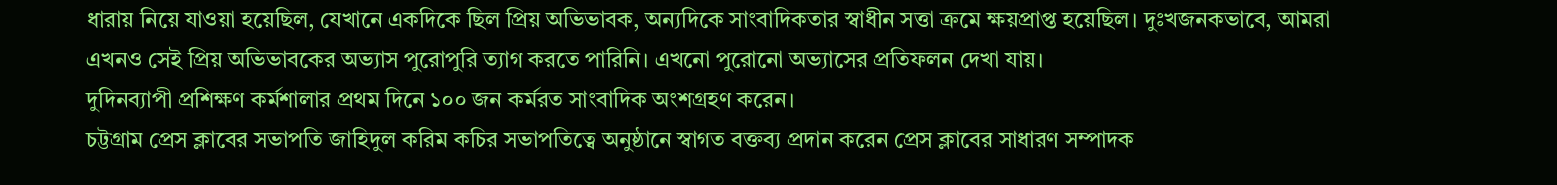ধারায় নিয়ে যাওয়া হয়েছিল, যেখানে একদিকে ছিল প্রিয় অভিভাবক, অন্যদিকে সাংবাদিকতার স্বাধীন সত্তা ক্রমে ক্ষয়প্রাপ্ত হয়েছিল। দুঃখজনকভাবে, আমরা এখনও সেই প্রিয় অভিভাবকের অভ্যাস পুরোপুরি ত্যাগ করতে পারিনি। এখনো পুরোনো অভ্যাসের প্রতিফলন দেখা যায়।
দুদিনব্যাপী প্রশিক্ষণ কর্মশালার প্রথম দিনে ১০০ জন কর্মরত সাংবাদিক অংশগ্রহণ করেন।
চট্টগ্রাম প্রেস ক্লাবের সভাপতি জাহিদুল করিম কচির সভাপতিত্বে অনুষ্ঠানে স্বাগত বক্তব্য প্রদান করেন প্রেস ক্লাবের সাধারণ সম্পাদক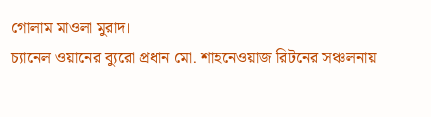গোলাম মাওলা মুরাদ।
চ্যানেল ওয়ানের ব্যুরো প্রধান মো. শাহনেওয়াজ রিটনের সঞ্চলনায়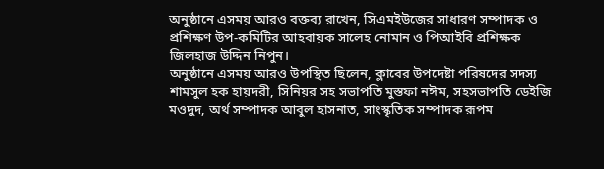অনুষ্ঠানে এসময় আরও বক্তব্য রাখেন, সিএমইউজের সাধারণ সম্পাদক ও প্রশিক্ষণ উপ-কমিটির আহবায়ক সালেহ নোমান ও পিআইবি প্রশিক্ষক জিলহাজ উদ্দিন নিপুন।
অনুষ্ঠানে এসময় আরও উপস্থিত ছিলেন, ক্লাবের উপদেষ্টা পরিষদের সদস্য শামসুল হক হায়দরী, সিনিয়র সহ সভাপতি মুস্তফা নঈম, সহসভাপতি ডেইজি মওদুদ, অর্থ সম্পাদক আবুল হাসনাত, সাংস্কৃতিক সম্পাদক রূপম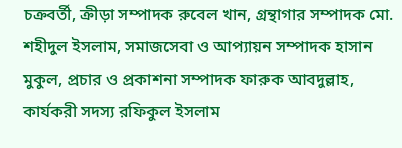চক্রবর্তী, ক্রীড়া সম্পাদক রুবেল খান, গ্রন্থাগার সম্পাদক মো. শহীদুল ইসলাম, সমাজসেবা ও আপ্যায়ন সম্পাদক হাসান মুকুল, প্রচার ও প্রকাশনা সম্পাদক ফারুক আবদুল্লাহ, কার্যকরী সদস্য রফিকুল ইসলাম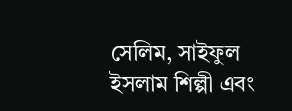সেলিম, সাইফুল ইসলাম শিল্পী এবং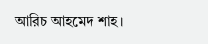আরিচ আহমেদ শাহ।